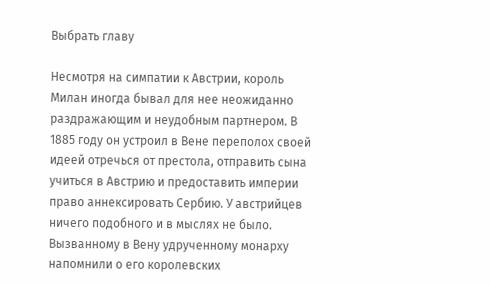Выбрать главу

Несмотря на симпатии к Австрии, король Милан иногда бывал для нее неожиданно раздражающим и неудобным партнером. В 1885 году он устроил в Вене переполох своей идеей отречься от престола, отправить сына учиться в Австрию и предоставить империи право аннексировать Сербию. У австрийцев ничего подобного и в мыслях не было. Вызванному в Вену удрученному монарху напомнили о его королевских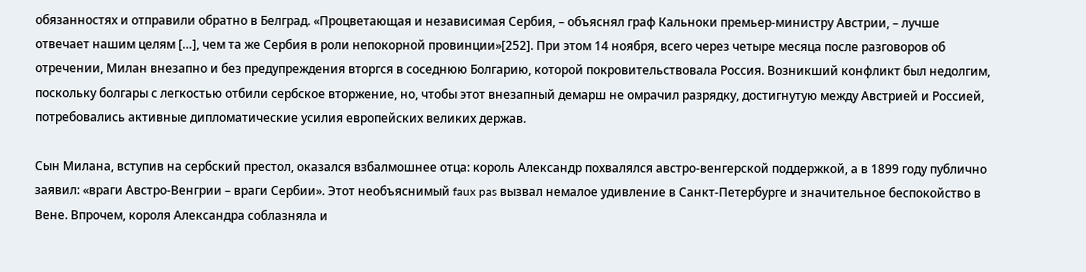обязанностях и отправили обратно в Белград. «Процветающая и независимая Сербия, – объяснял граф Кальноки премьер-министру Австрии, – лучше отвечает нашим целям […], чем та же Сербия в роли непокорной провинции»[252]. При этом 14 ноября, всего через четыре месяца после разговоров об отречении, Милан внезапно и без предупреждения вторгся в соседнюю Болгарию, которой покровительствовала Россия. Возникший конфликт был недолгим, поскольку болгары с легкостью отбили сербское вторжение, но, чтобы этот внезапный демарш не омрачил разрядку, достигнутую между Австрией и Россией, потребовались активные дипломатические усилия европейских великих держав.

Сын Милана, вступив на сербский престол, оказался взбалмошнее отца: король Александр похвалялся австро-венгерской поддержкой, а в 1899 году публично заявил: «враги Австро-Венгрии – враги Сербии». Этот необъяснимый faux pas вызвал немалое удивление в Санкт-Петербурге и значительное беспокойство в Вене. Впрочем, короля Александра соблазняла и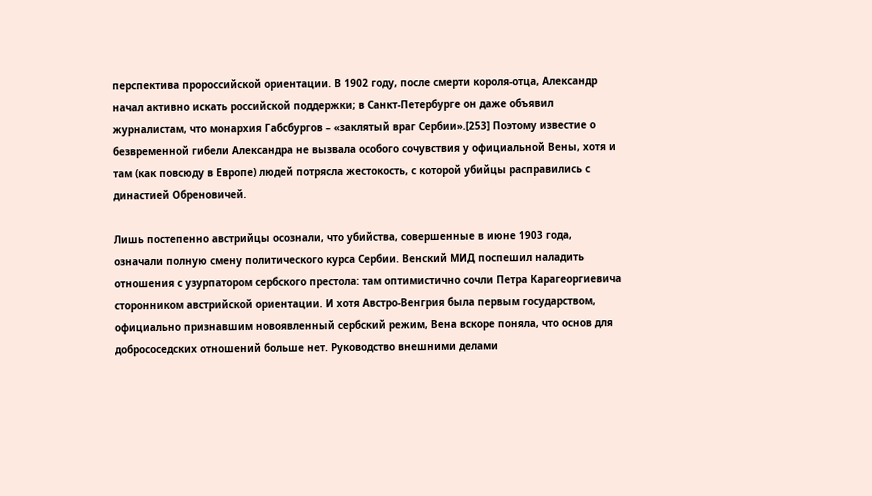перспектива пророссийской ориентации. В 1902 году, после смерти короля-отца, Александр начал активно искать российской поддержки; в Санкт-Петербурге он даже объявил журналистам, что монархия Габсбургов – «заклятый враг Сербии».[253] Поэтому известие о безвременной гибели Александра не вызвала особого сочувствия у официальной Вены, хотя и там (как повсюду в Европе) людей потрясла жестокость, с которой убийцы расправились с династией Обреновичей.

Лишь постепенно австрийцы осознали, что убийства, совершенные в июне 1903 года, означали полную смену политического курса Сербии. Венский МИД поспешил наладить отношения с узурпатором сербского престола: там оптимистично сочли Петра Карагеоргиевича сторонником австрийской ориентации. И хотя Австро-Венгрия была первым государством, официально признавшим новоявленный сербский режим, Вена вскоре поняла, что основ для добрососедских отношений больше нет. Руководство внешними делами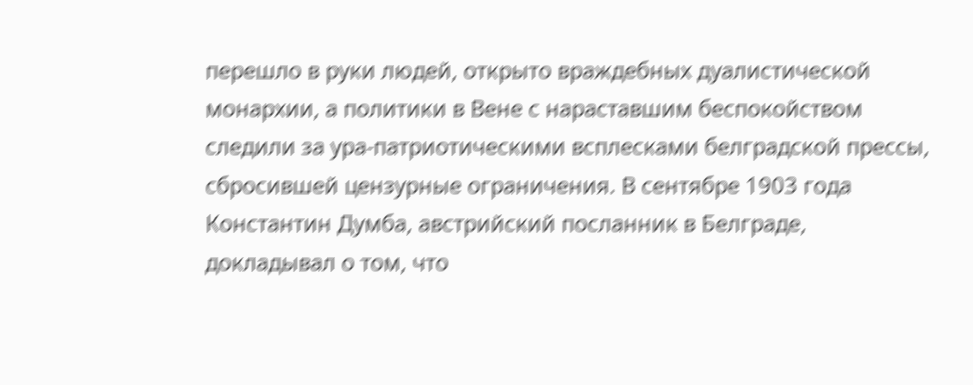перешло в руки людей, открыто враждебных дуалистической монархии, а политики в Вене с нараставшим беспокойством следили за ура-патриотическими всплесками белградской прессы, сбросившей цензурные ограничения. В сентябре 1903 года Константин Думба, австрийский посланник в Белграде, докладывал о том, что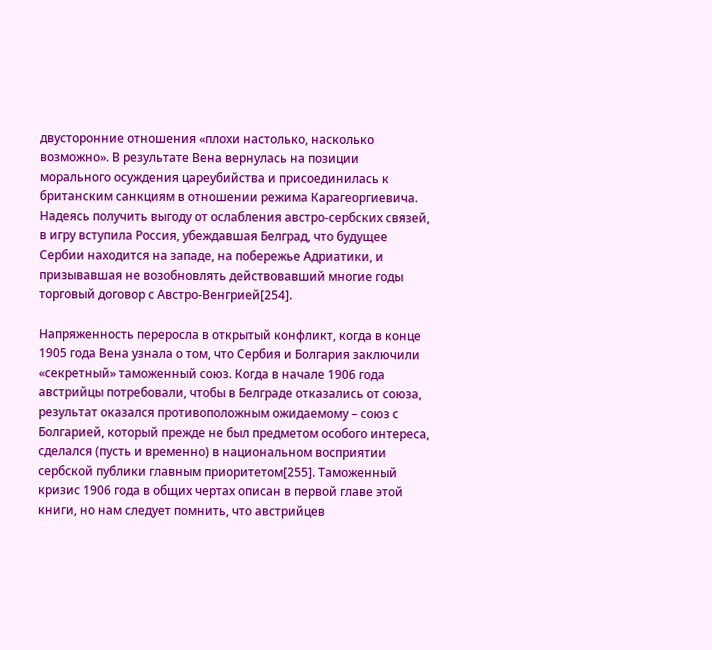двусторонние отношения «плохи настолько, насколько возможно». В результате Вена вернулась на позиции морального осуждения цареубийства и присоединилась к британским санкциям в отношении режима Карагеоргиевича. Надеясь получить выгоду от ослабления австро-сербских связей, в игру вступила Россия, убеждавшая Белград, что будущее Сербии находится на западе, на побережье Адриатики, и призывавшая не возобновлять действовавший многие годы торговый договор с Австро-Венгрией[254].

Напряженность переросла в открытый конфликт, когда в конце 1905 года Вена узнала о том, что Сербия и Болгария заключили «секретный» таможенный союз. Когда в начале 1906 года австрийцы потребовали, чтобы в Белграде отказались от союза, результат оказался противоположным ожидаемому – союз с Болгарией, который прежде не был предметом особого интереса, сделался (пусть и временно) в национальном восприятии сербской публики главным приоритетом[255]. Таможенный кризис 1906 года в общих чертах описан в первой главе этой книги, но нам следует помнить, что австрийцев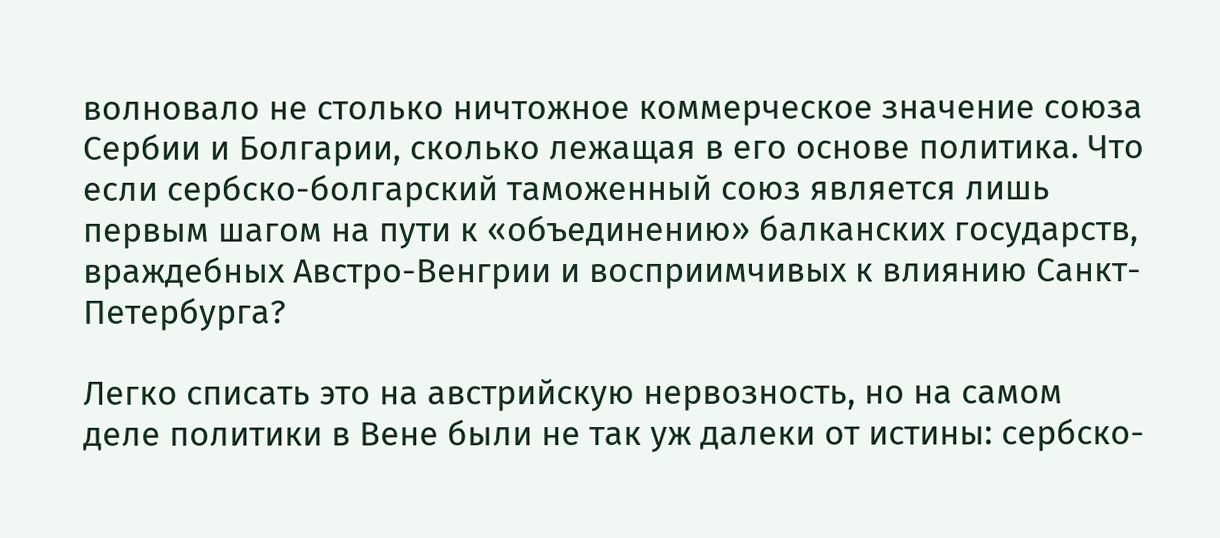волновало не столько ничтожное коммерческое значение союза Сербии и Болгарии, сколько лежащая в его основе политика. Что если сербско-болгарский таможенный союз является лишь первым шагом на пути к «объединению» балканских государств, враждебных Австро-Венгрии и восприимчивых к влиянию Санкт-Петербурга?

Легко списать это на австрийскую нервозность, но на самом деле политики в Вене были не так уж далеки от истины: сербско-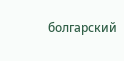болгарский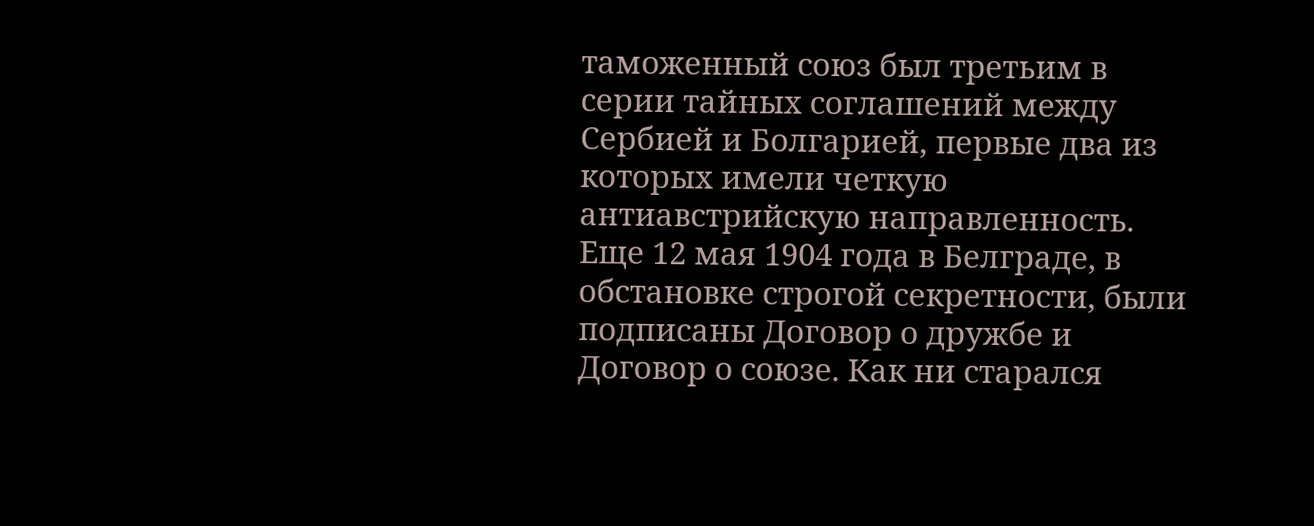таможенный союз был третьим в серии тайных соглашений между Сербией и Болгарией, первые два из которых имели четкую антиавстрийскую направленность. Еще 12 мая 1904 года в Белграде, в обстановке строгой секретности, были подписаны Договор о дружбе и Договор о союзе. Как ни старался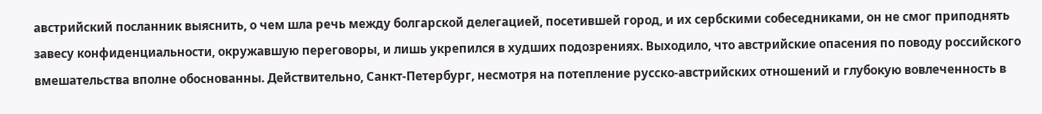австрийский посланник выяснить, о чем шла речь между болгарской делегацией, посетившей город, и их сербскими собеседниками, он не смог приподнять завесу конфиденциальности, окружавшую переговоры, и лишь укрепился в худших подозрениях. Выходило, что австрийские опасения по поводу российского вмешательства вполне обоснованны. Действительно, Санкт-Петербург, несмотря на потепление русско-австрийских отношений и глубокую вовлеченность в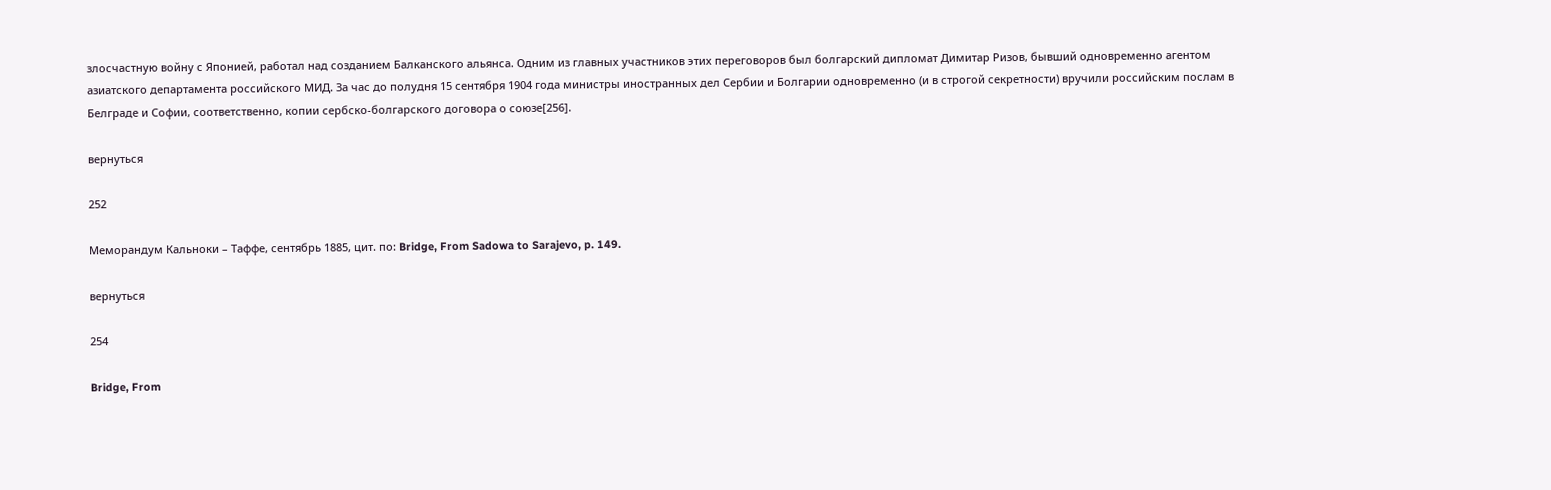злосчастную войну с Японией, работал над созданием Балканского альянса. Одним из главных участников этих переговоров был болгарский дипломат Димитар Ризов, бывший одновременно агентом азиатского департамента российского МИД. За час до полудня 15 сентября 1904 года министры иностранных дел Сербии и Болгарии одновременно (и в строгой секретности) вручили российским послам в Белграде и Софии, соответственно, копии сербско-болгарского договора о союзе[256].

вернуться

252

Меморандум Кальноки – Таффе, сентябрь 1885, цит. по: Bridge, From Sadowa to Sarajevo, p. 149.

вернуться

254

Bridge, From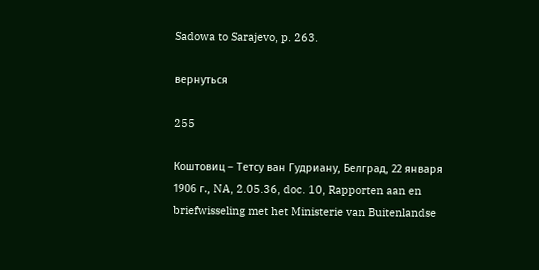Sadowa to Sarajevo, p. 263.

вернуться

255

Коштовиц – Тетсу ван Гудриану, Белград, 22 января 1906 г., NA, 2.05.36, doc. 10, Rapporten aan en briefwisseling met het Ministerie van Buitenlandse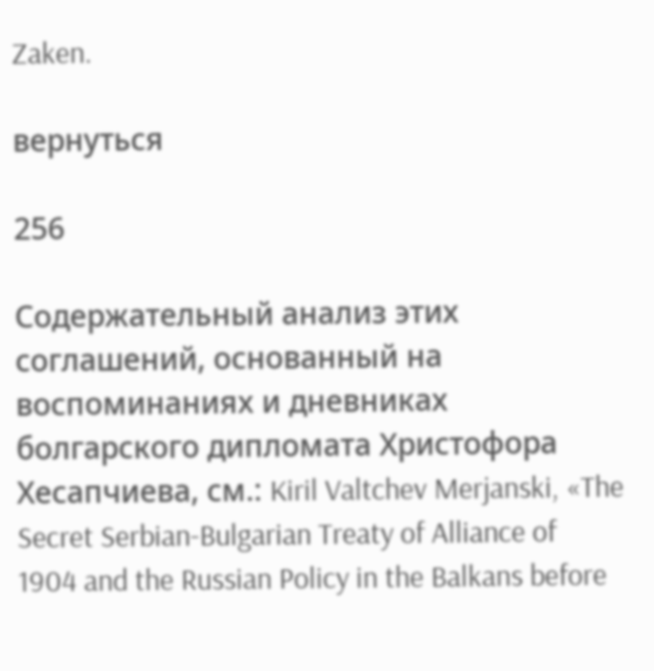Zaken.

вернуться

256

Содержательный анализ этих соглашений, основанный на воспоминаниях и дневниках болгарского дипломата Христофора Хесапчиева, см.: Kiril Valtchev Merjanski, «The Secret Serbian-Bulgarian Treaty of Alliance of 1904 and the Russian Policy in the Balkans before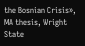the Bosnian Crisis», MA thesis, Wright State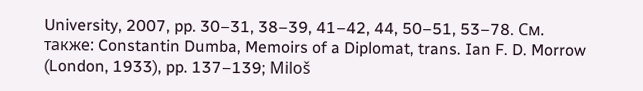University, 2007, pp. 30–31, 38–39, 41–42, 44, 50–51, 53–78. См. также: Constantin Dumba, Memoirs of a Diplomat, trans. Ian F. D. Morrow (London, 1933), pp. 137–139; Miloš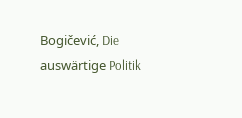Bogičević, Die auswärtige Politik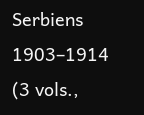Serbiens 1903–1914 (3 vols.,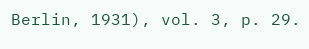Berlin, 1931), vol. 3, p. 29.